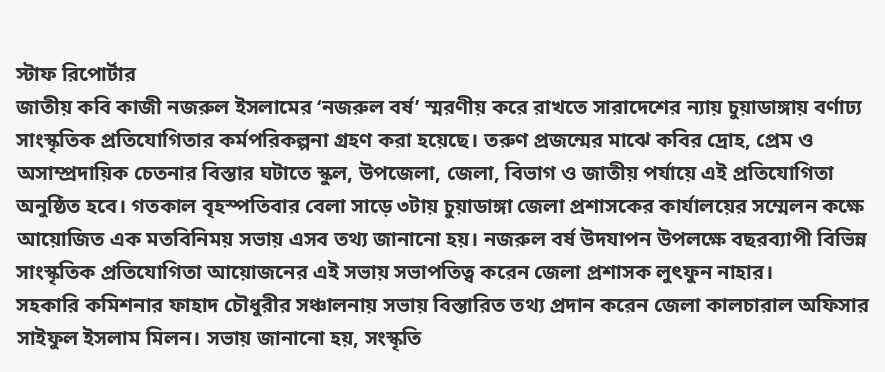স্টাফ রিপোর্টার
জাতীয় কবি কাজী নজরুল ইসলামের ‘নজরুল বর্ষ’ স্মরণীয় করে রাখতে সারাদেশের ন্যায় চুয়াডাঙ্গায় বর্ণাঢ্য সাংস্কৃতিক প্রতিযোগিতার কর্মপরিকল্পনা গ্রহণ করা হয়েছে। তরুণ প্রজন্মের মাঝে কবির দ্রোহ, প্রেম ও অসাম্প্রদায়িক চেতনার বিস্তার ঘটাতে স্কুল, উপজেলা, জেলা, বিভাগ ও জাতীয় পর্যায়ে এই প্রতিযোগিতা অনুষ্ঠিত হবে। গতকাল বৃহস্পতিবার বেলা সাড়ে ৩টায় চুয়াডাঙ্গা জেলা প্রশাসকের কার্যালয়ের সম্মেলন কক্ষে আয়োজিত এক মতবিনিময় সভায় এসব তথ্য জানানো হয়। নজরুল বর্ষ উদযাপন উপলক্ষে বছরব্যাপী বিভিন্ন সাংস্কৃতিক প্রতিযোগিতা আয়োজনের এই সভায় সভাপতিত্ব করেন জেলা প্রশাসক লুৎফুন নাহার।
সহকারি কমিশনার ফাহাদ চৌধুরীর সঞ্চালনায় সভায় বিস্তারিত তথ্য প্রদান করেন জেলা কালচারাল অফিসার সাইফুল ইসলাম মিলন। সভায় জানানো হয়, সংস্কৃতি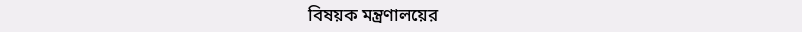বিষয়ক মন্ত্রণালয়ের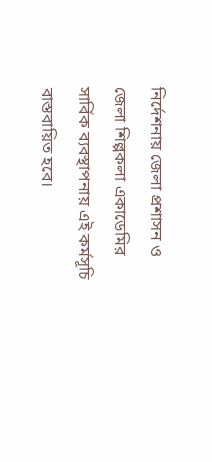নির্দেশনায় জেলা প্রশাসন ও জেলা শিল্পকলা একাডেমির সার্বিক ব্যবস্থাপনায় এই কর্মসূচি বাস্তবায়িত হবে।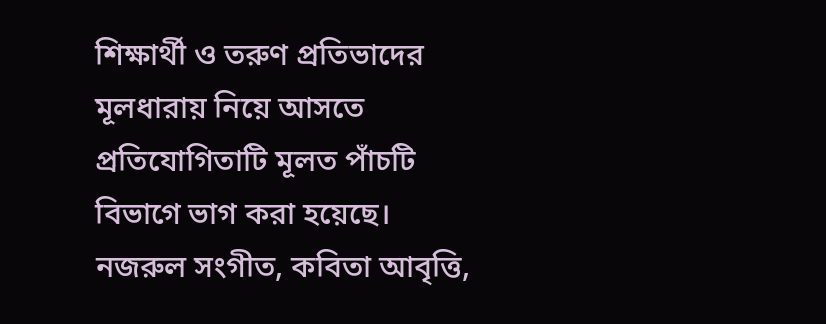শিক্ষার্থী ও তরুণ প্রতিভাদের মূলধারায় নিয়ে আসতে প্রতিযোগিতাটি মূলত পাঁচটি বিভাগে ভাগ করা হয়েছে। নজরুল সংগীত, কবিতা আবৃত্তি,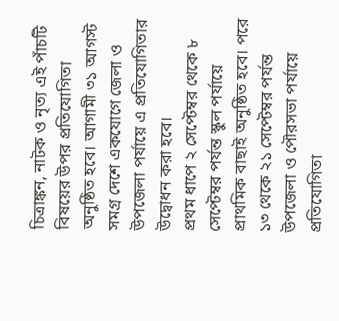চিত্রাঙ্কন, নাটক ও নৃত্য এই পাঁচটি বিষয়ের উপর প্রতিযোগিতা অনুষ্ঠিত হবে। আগামী ৩১ আগস্ট সমগ্র দেশে একযোগে জেলা ও উপজেলা পর্যায়ে এ প্রতিযোগিতার উদ্বোধন করা হবে।
প্রথম ধাপে ২ সেপ্টেম্বর থেকে ৮ সেপ্টেম্বর পর্যন্ত স্কুল পর্যায়ে প্রাথমিক বাছাই অনুষ্ঠিত হবে। পরে ১৩ থেকে ২১ সেপ্টেম্বর পর্যন্ত উপজেলা ও পৌরসভা পর্যায়ে প্রতিযোগিতা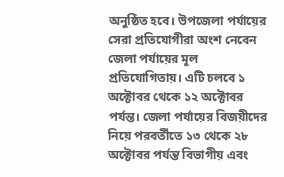অনুষ্ঠিত হবে। উপজেলা পর্যায়ের সেরা প্রতিযোগীরা অংশ নেবেন জেলা পর্যায়ের মূল প্রতিযোগিতায়। এটি চলবে ১ অক্টোবর থেকে ১২ অক্টোবর পর্যন্ত। জেলা পর্যায়ের বিজয়ীদের নিয়ে পরবর্তীতে ১৩ থেকে ২৮ অক্টোবর পর্যন্ত বিভাগীয় এবং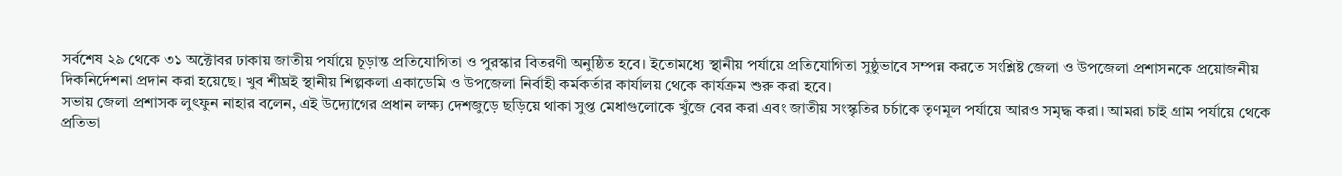সর্বশেষ ২৯ থেকে ৩১ অক্টোবর ঢাকায় জাতীয় পর্যায়ে চূড়ান্ত প্রতিযোগিতা ও পুরস্কার বিতরণী অনুষ্ঠিত হবে। ইতোমধ্যে স্থানীয় পর্যায়ে প্রতিযোগিতা সুষ্ঠুভাবে সম্পন্ন করতে সংশ্লিষ্ট জেলা ও উপজেলা প্রশাসনকে প্রয়োজনীয় দিকনির্দেশনা প্রদান করা হয়েছে। খুব শীঘ্রই স্থানীয় শিল্পকলা একাডেমি ও উপজেলা নির্বাহী কর্মকর্তার কার্যালয় থেকে কার্যক্রম শুরু করা হবে।
সভায় জেলা প্রশাসক লুৎফুন নাহার বলেন, এই উদ্যোগের প্রধান লক্ষ্য দেশজুড়ে ছড়িয়ে থাকা সুপ্ত মেধাগুলোকে খুঁজে বের করা এবং জাতীয় সংস্কৃতির চর্চাকে তৃণমূল পর্যায়ে আরও সমৃদ্ধ করা। আমরা চাই গ্রাম পর্যায়ে থেকে প্রতিভা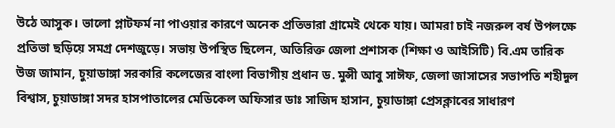উঠে আসুক। ভালো প্লাটফর্ম না পাওয়ার কারণে অনেক প্রতিভারা গ্রামেই থেকে যায়। আমরা চাই নজরুল বর্ষ উপলক্ষে প্রতিভা ছড়িয়ে সমগ্র দেশজুড়ে। সভায় উপস্থিত ছিলেন, অতিরিক্ত জেলা প্রশাসক (শিক্ষা ও আইসিটি) বি.এম তারিক উজ জামান, চুয়াডাঙ্গা সরকারি কলেজের বাংলা বিভাগীয় প্রধান ড. মুন্সী আবু সাঈফ, জেলা জাসাসের সভাপতি শহীদুল বিশ্বাস, চুয়াডাঙ্গা সদর হাসপাতালের মেডিকেল অফিসার ডাঃ সাজিদ হাসান, চুয়াডাঙ্গা প্রেসক্লাবের সাধারণ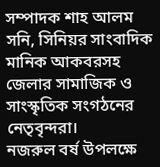সম্পাদক শাহ আলম সনি, সিনিয়র সাংবাদিক মানিক আকবরসহ জেলার সামাজিক ও সাংস্কৃতিক সংগঠনের নেতৃবৃন্দরা।
নজরুল বর্ষ উপলক্ষে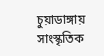চুয়াডাঙ্গায় সাংস্কৃতিক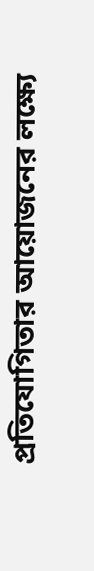প্রতিযোগিতার আয়োজনের লক্ষ্যে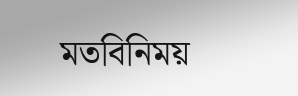মতবিনিময়